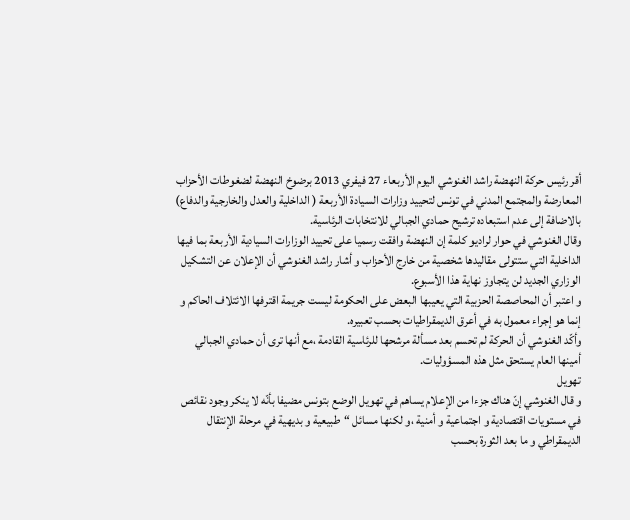أقر رئيس حركة النهضة راشد الغنوشي اليوم الأربعاء 27 فيفري 2013 برضوخ النهضة لضغوطات الأحزاب المعارضة والمجتمع المدني في تونس لتحييد وزارات السيادة الأربعة ( الداخلية والعدل والخارجية والدفاع) بالاضافة إلى عدم استبعاده ترشيح حمادي الجبالي للانتخابات الرئاسية.
وقال الغنوشي في حوار لراديو كلمة إن النهضة وافقت رسميا على تحييد الوزارات السيادية الأربعة بما فيها الداخلية التي ستتولى مقاليدها شخصية من خارج الأحزاب و أشار راشد الغنوشي أن الإعلان عن التشكيل الوزاري الجديد لن يتجاوز نهاية هذا الأسبوع.
و اعتبر أن المحاصصة الحزبية التي يعيبها البعض على الحكومة ليست جريمة اقترفها الائتلاف الحاكم و إنما هو إجراء معمول به في أعرق الديمقراطيات بحسب تعبيره.
وأكّد الغنوشي أن الحركة لم تحسم بعد مسألة مرشحها للرئاسية القادمة ،مع أنها ترى أن حمادي الجبالي أمينها العام يستحق مثل هذه المسؤوليات.
تهويل
و قال الغنوشي إنّ هناك جزءا من الإعلام يساهم في تهويل الوضع بتونس مضيفا بأنّه لا ينكر وجود نقائص في مستويات اقتصادية و اجتماعية و أمنية ،و لكنها مسائل “طبيعية و بديهية في مرحلة الإنتقال الديمقراطي و ما بعد الثورة بحسب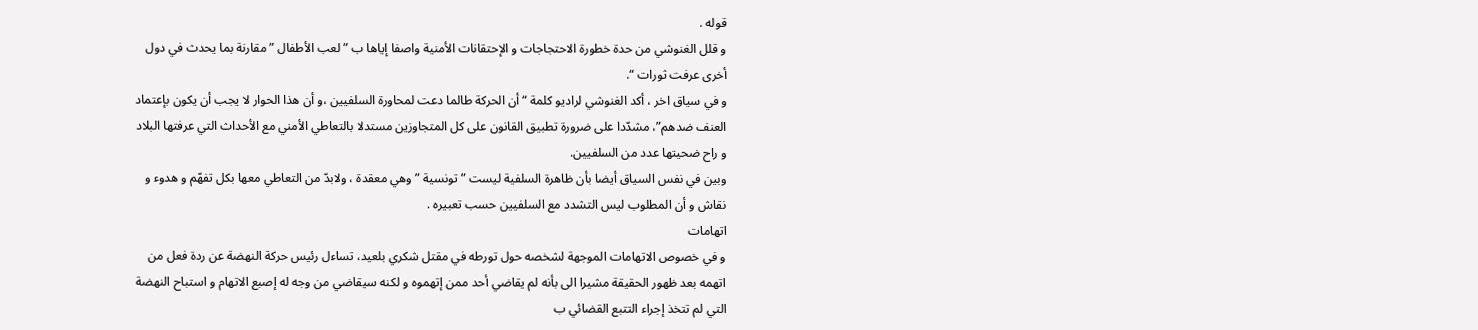قوله .
و قلل الغنوشي من حدة خطورة الاحتجاجات و الإحتقانات الأمنية واصفا إياها ب ” لعب الأطفال ” مقارنة بما يحدث في دول أخرى عرفت ثورات “.
و في سياق اخر ، أكد الغنوشي لراديو كلمة “أن الحركة طالما دعت لمحاورة السلفيين ،و أن هذا الحوار لا يجب أن يكون بإعتماد العنف ضدهم”، مشدّدا على ضرورة تطبيق القانون على كل المتجاوزين مستدلا بالتعاطي الأمني مع الأحداث التي عرفتها البلاد و راح ضحيتها عدد من السلفيين.
وبين في نفس السياق أيضا بأن ظاهرة السلفية ليست ” تونسية ” وهي معقدة ، ولابدّ من التعاطي معها بكل تفهّم و هدوء و نقاش و أن المطلوب ليس التشدد مع السلفيين حسب تعبيره .
اتهامات
و في خصوص الاتهامات الموجهة لشخصه حول تورطه في مقتل شكري بلعيد، تساءل رئيس حركة النهضة عن ردة فعل من اتهمه بعد ظهور الحقيقة مشيرا الى بأنه لم يقاضي أحد ممن إتهموه و لكنه سيقاضي من وجه له إصبع الاتهام و استباح النهضة التي لم تتخذ إجراء التتبع القضائي ب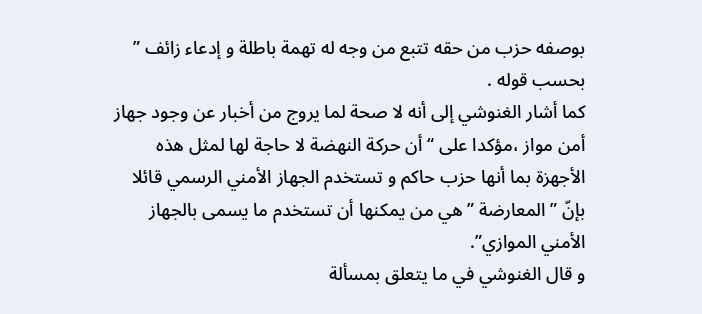بوصفه حزب من حقه تتبع من وجه له تهمة باطلة و إدعاء زائف ” بحسب قوله .
كما أشار الغنوشي إلى أنه لا صحة لما يروج من أخبار عن وجود جهاز أمن مواز ،مؤكدا على “أن حركة النهضة لا حاجة لها لمثل هذه الأجهزة بما أنها حزب حاكم و تستخدم الجهاز الأمني الرسمي قائلا بإنّ ” المعارضة ” هي من يمكنها أن تستخدم ما يسمى بالجهاز الأمني الموازي”.
و قال الغنوشي في ما يتعلق بمسألة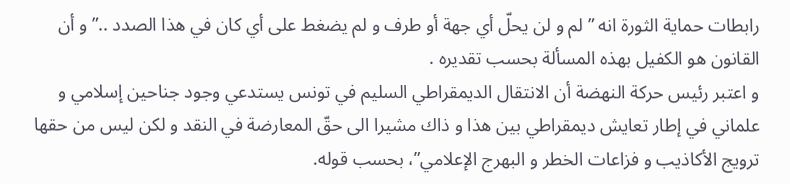رابطات حماية الثورة انه ” لم و لن يحلّ أي جهة أو طرف و لم يضغط على أي كان في هذا الصدد ..” و أن القانون هو الكفيل بهذه المسألة بحسب تقديره .
و اعتبر رئيس حركة النهضة أن الانتقال الديمقراطي السليم في تونس يستدعي وجود جناحين إسلامي و علماني في إطار تعايش ديمقراطي بين هذا و ذاك مشيرا الى حقّ المعارضة في النقد و لكن ليس من حقها ترويج الأكاذيب و فزاعات الخطر و البهرج الإعلامي”، بحسب قوله.